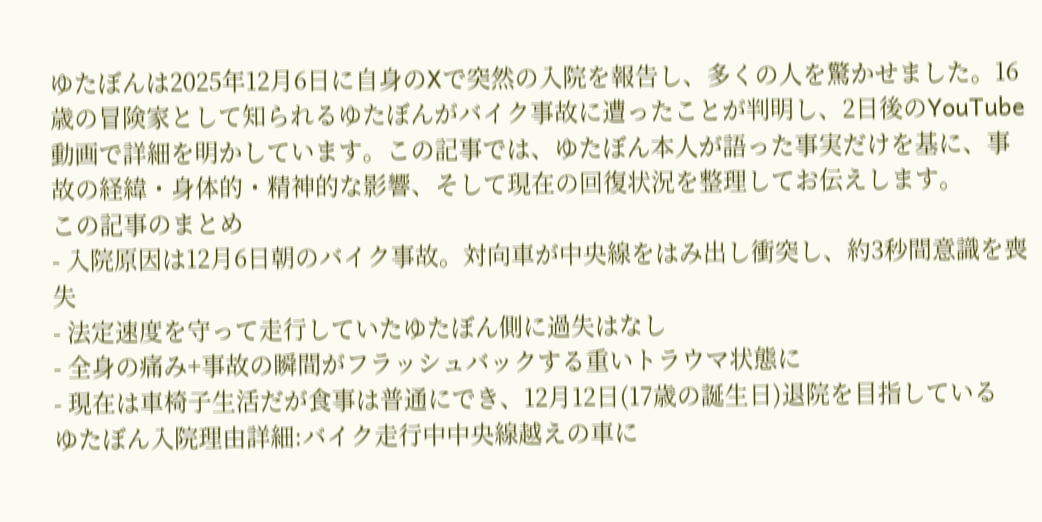ゆたぼんは2025年12月6日に自身のXで突然の入院を報告し、多くの人を驚かせました。16歳の冒険家として知られるゆたぼんがバイク事故に遭ったことが判明し、2日後のYouTube動画で詳細を明かしています。この記事では、ゆたぼん本人が語った事実だけを基に、事故の経緯・身体的・精神的な影響、そして現在の回復状況を整理してお伝えします。
この記事のまとめ
- 入院原因は12月6日朝のバイク事故。対向車が中央線をはみ出し衝突し、約3秒間意識を喪失
- 法定速度を守って走行していたゆたぼん側に過失はなし
- 全身の痛み+事故の瞬間がフラッシュバックする重いトラウマ状態に
- 現在は車椅子生活だが食事は普通にでき、12月12日(17歳の誕生日)退院を目指している
ゆたぼん入院理由詳細:バイク走行中中央線越えの車に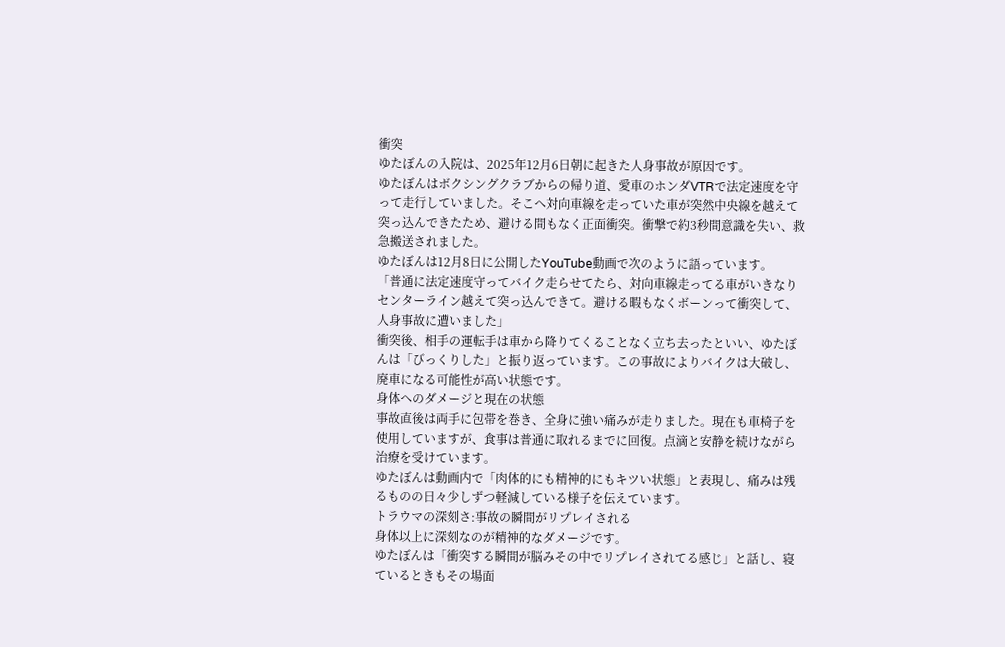衝突
ゆたぼんの入院は、2025年12月6日朝に起きた人身事故が原因です。
ゆたぼんはボクシングクラブからの帰り道、愛車のホンダVTRで法定速度を守って走行していました。そこへ対向車線を走っていた車が突然中央線を越えて突っ込んできたため、避ける間もなく正面衝突。衝撃で約3秒間意識を失い、救急搬送されました。
ゆたぼんは12月8日に公開したYouTube動画で次のように語っています。
「普通に法定速度守ってバイク走らせてたら、対向車線走ってる車がいきなりセンターライン越えて突っ込んできて。避ける暇もなくボーンって衝突して、人身事故に遭いました」
衝突後、相手の運転手は車から降りてくることなく立ち去ったといい、ゆたぼんは「びっくりした」と振り返っています。この事故によりバイクは大破し、廃車になる可能性が高い状態です。
身体へのダメージと現在の状態
事故直後は両手に包帯を巻き、全身に強い痛みが走りました。現在も車椅子を使用していますが、食事は普通に取れるまでに回復。点滴と安静を続けながら治療を受けています。
ゆたぼんは動画内で「肉体的にも精神的にもキツい状態」と表現し、痛みは残るものの日々少しずつ軽減している様子を伝えています。
トラウマの深刻さ:事故の瞬間がリプレイされる
身体以上に深刻なのが精神的なダメージです。
ゆたぼんは「衝突する瞬間が脳みその中でリプレイされてる感じ」と話し、寝ているときもその場面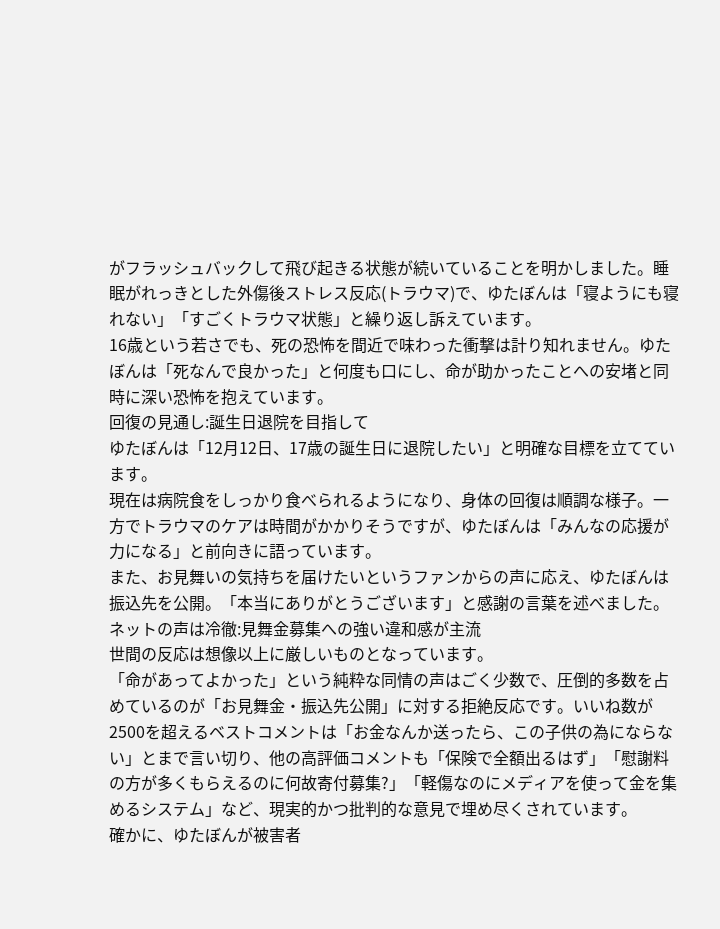がフラッシュバックして飛び起きる状態が続いていることを明かしました。睡眠がれっきとした外傷後ストレス反応(トラウマ)で、ゆたぼんは「寝ようにも寝れない」「すごくトラウマ状態」と繰り返し訴えています。
16歳という若さでも、死の恐怖を間近で味わった衝撃は計り知れません。ゆたぼんは「死なんで良かった」と何度も口にし、命が助かったことへの安堵と同時に深い恐怖を抱えています。
回復の見通し:誕生日退院を目指して
ゆたぼんは「12月12日、17歳の誕生日に退院したい」と明確な目標を立てています。
現在は病院食をしっかり食べられるようになり、身体の回復は順調な様子。一方でトラウマのケアは時間がかかりそうですが、ゆたぼんは「みんなの応援が力になる」と前向きに語っています。
また、お見舞いの気持ちを届けたいというファンからの声に応え、ゆたぼんは振込先を公開。「本当にありがとうございます」と感謝の言葉を述べました。
ネットの声は冷徹:見舞金募集への強い違和感が主流
世間の反応は想像以上に厳しいものとなっています。
「命があってよかった」という純粋な同情の声はごく少数で、圧倒的多数を占めているのが「お見舞金・振込先公開」に対する拒絶反応です。いいね数が2500を超えるベストコメントは「お金なんか送ったら、この子供の為にならない」とまで言い切り、他の高評価コメントも「保険で全額出るはず」「慰謝料の方が多くもらえるのに何故寄付募集?」「軽傷なのにメディアを使って金を集めるシステム」など、現実的かつ批判的な意見で埋め尽くされています。
確かに、ゆたぼんが被害者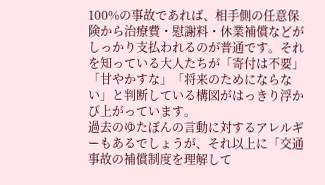100%の事故であれば、相手側の任意保険から治療費・慰謝料・休業補償などがしっかり支払われるのが普通です。それを知っている大人たちが「寄付は不要」「甘やかすな」「将来のためにならない」と判断している構図がはっきり浮かび上がっています。
過去のゆたぼんの言動に対するアレルギーもあるでしょうが、それ以上に「交通事故の補償制度を理解して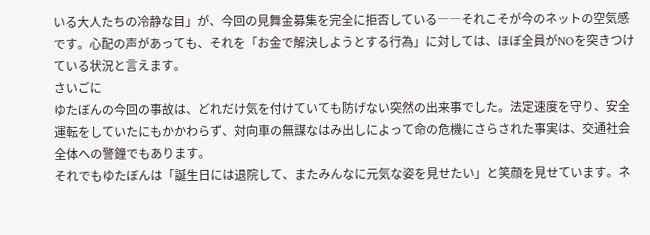いる大人たちの冷静な目」が、今回の見舞金募集を完全に拒否している――それこそが今のネットの空気感です。心配の声があっても、それを「お金で解決しようとする行為」に対しては、ほぼ全員がNOを突きつけている状況と言えます。
さいごに
ゆたぼんの今回の事故は、どれだけ気を付けていても防げない突然の出来事でした。法定速度を守り、安全運転をしていたにもかかわらず、対向車の無謀なはみ出しによって命の危機にさらされた事実は、交通社会全体への警鐘でもあります。
それでもゆたぼんは「誕生日には退院して、またみんなに元気な姿を見せたい」と笑顔を見せています。ネ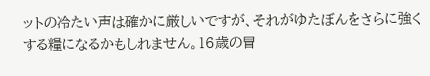ットの冷たい声は確かに厳しいですが、それがゆたぼんをさらに強くする糧になるかもしれません。16歳の冒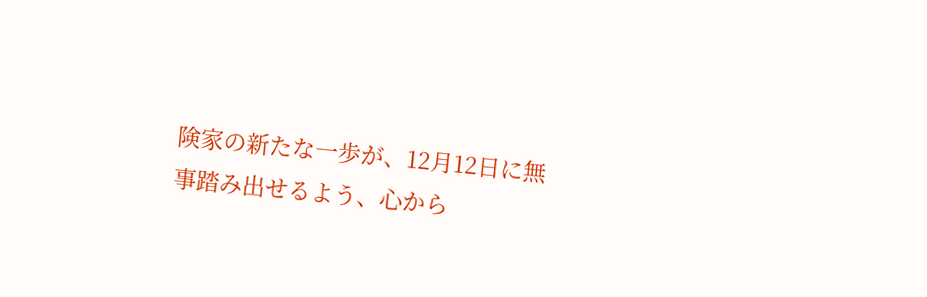険家の新たな一歩が、12月12日に無事踏み出せるよう、心から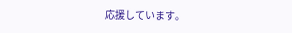応援しています。